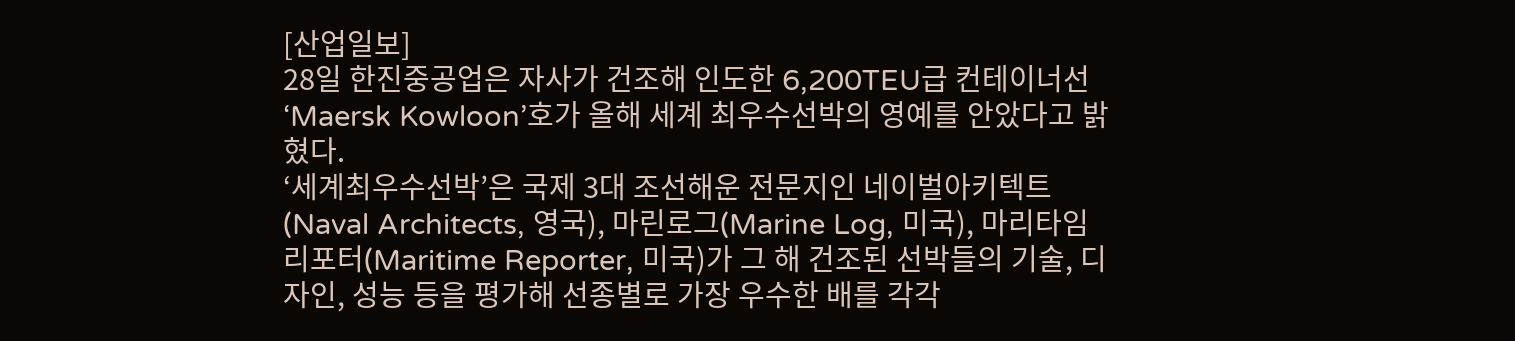[산업일보]
28일 한진중공업은 자사가 건조해 인도한 6,200TEU급 컨테이너선 ‘Maersk Kowloon’호가 올해 세계 최우수선박의 영예를 안았다고 밝혔다.
‘세계최우수선박’은 국제 3대 조선해운 전문지인 네이벌아키텍트(Naval Architects, 영국), 마린로그(Marine Log, 미국), 마리타임리포터(Maritime Reporter, 미국)가 그 해 건조된 선박들의 기술, 디자인, 성능 등을 평가해 선종별로 가장 우수한 배를 각각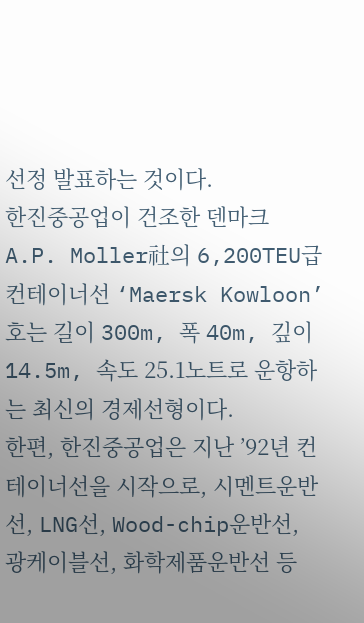선정 발표하는 것이다.
한진중공업이 건조한 덴마크 A.P. Moller社의 6,200TEU급 컨테이너선 ‘Maersk Kowloon’호는 길이 300m, 폭 40m, 깊이 14.5m, 속도 25.1노트로 운항하는 최신의 경제선형이다.
한편, 한진중공업은 지난 ’92년 컨테이너선을 시작으로, 시멘트운반선, LNG선, Wood-chip운반선, 광케이블선, 화학제품운반선 등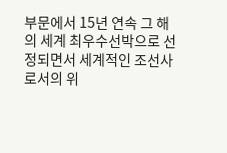부문에서 15년 연속 그 해의 세계 최우수선박으로 선정되면서 세계적인 조선사로서의 위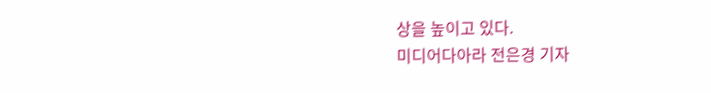상을 높이고 있다.
미디어다아라 전은경 기자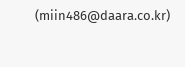(miin486@daara.co.kr)